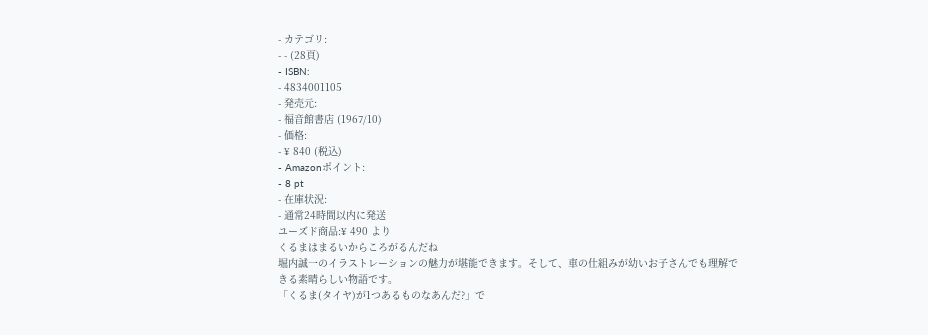- カテゴリ:
- - (28頁)
- ISBN:
- 4834001105
- 発売元:
- 福音館書店 (1967/10)
- 価格:
- ¥ 840 (税込)
- Amazonポイント:
- 8 pt
- 在庫状況:
- 通常24時間以内に発送
ユーズド商品:¥ 490 より
くるまはまるいからころがるんだね
堀内誠一のイラストレーションの魅力が堪能できます。そして、車の仕組みが幼いお子さんでも理解できる素晴らしい物語です。
「くるま(タイヤ)が1つあるものなあんだ?」で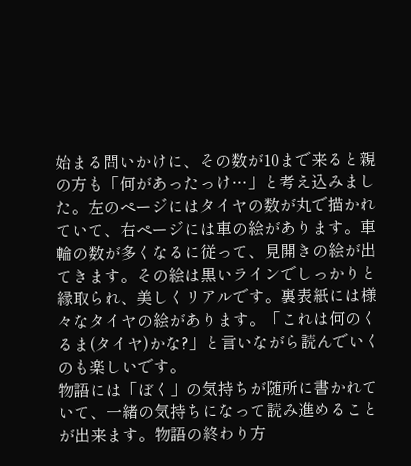始まる問いかけに、その数が10まで来ると親の方も「何があったっけ…」と考え込みました。左のページにはタイヤの数が丸で描かれていて、右ページには車の絵があります。車輪の数が多くなるに従って、見開きの絵が出てきます。その絵は黒いラインでしっかりと縁取られ、美しくリアルです。裏表紙には様々なタイヤの絵があります。「これは何のくるま(タイヤ)かな?」と言いながら読んでいくのも楽しいです。
物語には「ぼく」の気持ちが随所に書かれていて、一緒の気持ちになって読み進めることが出来ます。物語の終わり方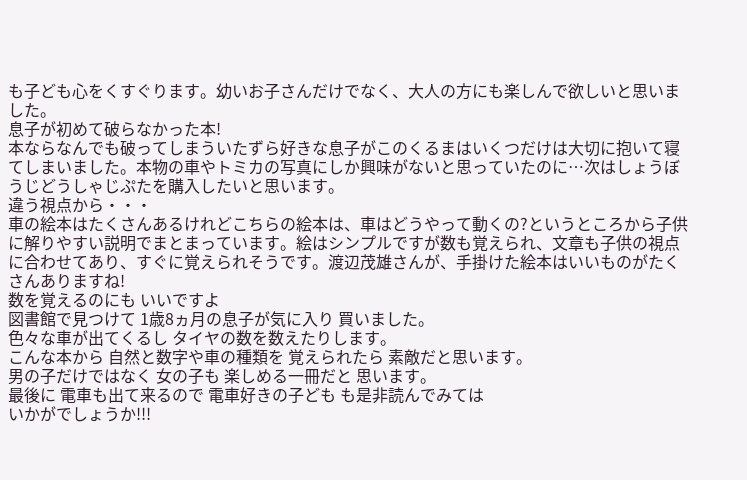も子ども心をくすぐります。幼いお子さんだけでなく、大人の方にも楽しんで欲しいと思いました。
息子が初めて破らなかった本!
本ならなんでも破ってしまういたずら好きな息子がこのくるまはいくつだけは大切に抱いて寝てしまいました。本物の車やトミカの写真にしか興味がないと思っていたのに…次はしょうぼうじどうしゃじぷたを購入したいと思います。
違う視点から・・・
車の絵本はたくさんあるけれどこちらの絵本は、車はどうやって動くの?というところから子供に解りやすい説明でまとまっています。絵はシンプルですが数も覚えられ、文章も子供の視点に合わせてあり、すぐに覚えられそうです。渡辺茂雄さんが、手掛けた絵本はいいものがたくさんありますね!
数を覚えるのにも いいですよ
図書館で見つけて 1歳8ヵ月の息子が気に入り 買いました。
色々な車が出てくるし タイヤの数を数えたりします。
こんな本から 自然と数字や車の種類を 覚えられたら 素敵だと思います。
男の子だけではなく 女の子も 楽しめる一冊だと 思います。
最後に 電車も出て来るので 電車好きの子ども も是非読んでみては
いかがでしょうか!!!